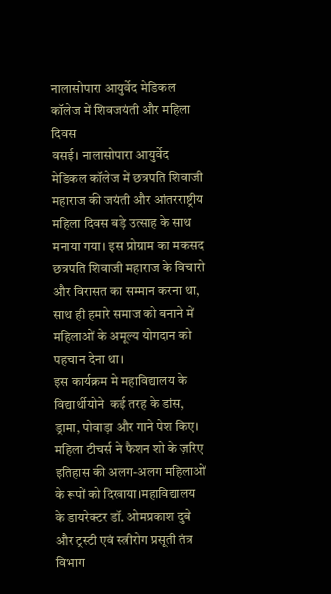नालासोपारा आयुर्वेद मेडिकल कॉलेज में शिवजयंती और महिला दिवस
वसई। नालासोपारा आयुर्वेद मेडिकल कॉलेज में छत्रपति शिवाजी महाराज की जयंती और आंतरराष्ट्रीय महिला दिवस बड़े उत्साह के साथ मनाया गया। इस प्रोग्राम का मकसद छत्रपति शिवाजी महाराज के विचारो और विरासत का सम्मान करना था, साथ ही हमारे समाज को बनाने में महिलाओं के अमूल्य योगदान को पहचान देना था।
इस कार्यक्रम मे महाविद्यालय के विद्यार्थीयोने  कई तरह के डांस, ड्रामा, पोवाड़ा और गाने पेश किए। महिला टीचर्स ने फैशन शो के ज़रिए इतिहास की अलग-अलग महिलाओं के रूपों को दिखाया।महाविद्यालय के डायरेक्टर डॉ. ओमप्रकाश दुबे और ट्रस्टी एवं स्त्रीरोग प्रसूती तंत्र विभाग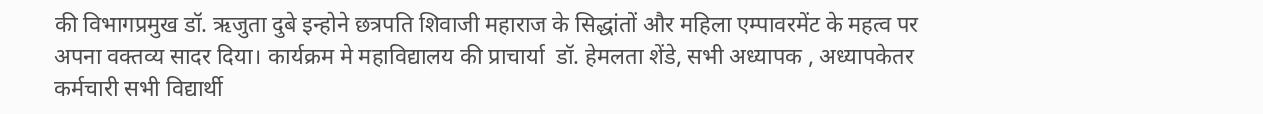की विभागप्रमुख डॉ. ऋजुता दुबे इन्होने छत्रपति शिवाजी महाराज के सिद्धांतों और महिला एम्पावरमेंट के महत्व पर अपना वक्तव्य सादर दिया। कार्यक्रम मे महाविद्यालय की प्राचार्या  डॉ. हेमलता शेंडे, सभी अध्यापक , अध्यापकेतर कर्मचारी सभी विद्यार्थी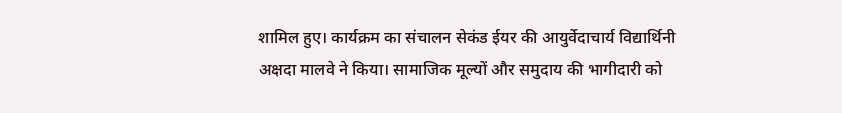शामिल हुए। कार्यक्रम का संचालन सेकंड ईयर की आयुर्वेदाचार्य विद्यार्थिनी अक्षदा मालवे ने किया। सामाजिक मूल्यों और समुदाय की भागीदारी को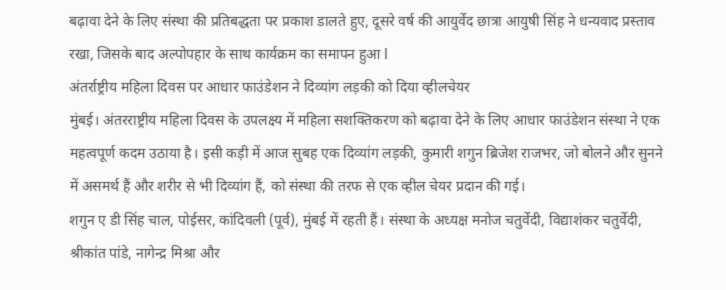बढ़ावा देने के लिए संस्था की प्रतिबद्धता पर प्रकाश डालते हुए, दूसरे वर्ष की आयुर्वेद छात्रा आयुषी सिंह ने धन्यवाद प्रस्ताव रखा, जिसके बाद अल्पोपहार के साथ कार्यक्रम का समापन हुआ l
अंतर्राष्ट्रीय महिला दिवस पर आधार फाउंडेशन ने दिव्यांग लड़की को दिया व्हीलचेयर
मुंबई। अंतरराष्ट्रीय महिला दिवस के उपलक्ष्य में महिला सशक्तिकरण को बढ़ावा देने के लिए आधार फाउंडेशन संस्था ने एक महत्वपूर्ण कदम उठाया है। इसी कड़ी में आज सुबह एक दिव्यांग लड़की, कुमारी शगुन ब्रिजेश राजभर, जो बोलने और सुनने में असमर्थ हैं और शरीर से भी दिव्यांग हैं, को संस्था की तरफ से एक व्हील चेयर प्रदान की गई।
शगुन ए डी सिंह चाल, पोईसर, कांदिवली (पूर्व), मुंबई में रहती हैं। संस्था के अध्यक्ष मनोज चतुर्वेदी, विद्याशंकर चतुर्वेदी, श्रीकांत पांडे, नागेन्द्र मिश्रा और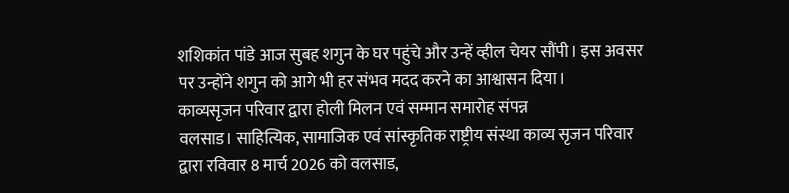शशिकांत पांडे आज सुबह शगुन के घर पहुंचे और उन्हें व्हील चेयर सौंपी। इस अवसर पर उन्होंने शगुन को आगे भी हर संभव मदद करने का आश्वासन दिया।
काव्यसृजन परिवार द्वारा होली मिलन एवं सम्मान समारोह संपन्न
वलसाड। साहित्यिक, सामाजिक एवं सांस्कृतिक राष्ट्रीय संस्था काव्य सृजन परिवार द्वारा रविवार 8 मार्च 2026 को वलसाड,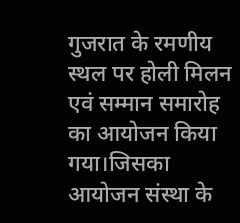गुजरात के रमणीय स्थल पर होली मिलन एवं सम्मान समारोह का आयोजन किया गया।जिसका आयोजन संस्था के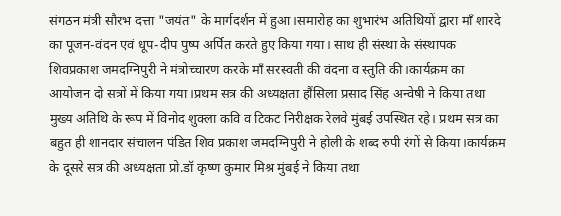संगठन मंत्री सौरभ दत्ता "जयंत" के मार्गदर्शन में हुआ।समारोह का शुभारंभ अतिथियों द्वारा माँ शारदे का पूजन-वंदन एवं धूप-दीप पुष्प अर्पित करते हुए किया गया। साथ ही संस्था के संस्थापक शिवप्रकाश जमदग्निपुरी ने मंत्रोच्चारण करके माँ सरस्वती की वंदना व स्तुति की।कार्यक्रम का आयोजन दो सत्रों में किया गया।प्रथम सत्र की अध्यक्षता हौंसिला प्रसाद सिंह अन्वेषी ने किया तथा मुख्य अतिथि के रूप में विनोद शुक्ला कवि व टिकट निरीक्षक रेलवे मुंबई उपस्थित रहे। प्रथम सत्र का बहुत ही शानदार संचालन पंडित शिव प्रकाश जमदग्निपुरी ने होली के शब्द रुपी रंगों से किया।कार्यक्रम के दूसरे सत्र की अध्यक्षता प्रो.डॉ कृष्ण कुमार मिश्र मुंबई ने किया तथा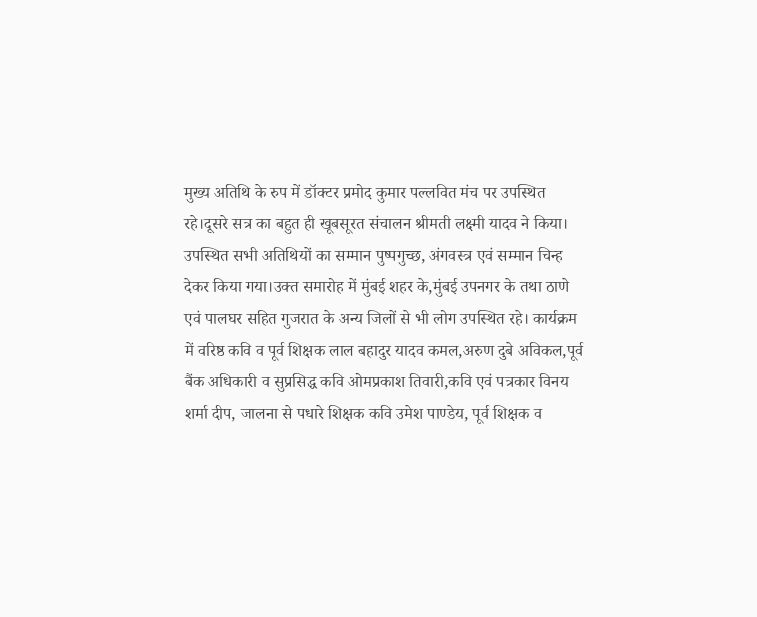मुख्य अतिथि के रुप में डॉक्टर प्रमोद कुमार पल्लवित मंच पर उपस्थित रहे।दूसरे सत्र का बहुत ही खूबसूरत संचालन श्रीमती लक्ष्मी यादव ने किया। उपस्थित सभी अतिथियों का सम्मान पुष्पगुच्छ, अंगवस्त्र एवं सम्मान चिन्ह देकर किया गया।उक्त समारोह में मुंबई शहर के,मुंबई उपनगर के तथा ठाणे एवं पालघर सहित गुजरात के अन्य जिलों से भी लोग उपस्थित रहे। कार्यक्रम में वरिष्ठ कवि व पूर्व शिक्षक लाल बहादुर यादव कमल,अरुण दुबे अविकल,पूर्व बैंक अधिकारी व सुप्रसिद्ध कवि ओमप्रकाश तिवारी,कवि एवं पत्रकार विनय शर्मा दीप, जालना से पधारे शिक्षक कवि उमेश पाण्डेय, पूर्व शिक्षक व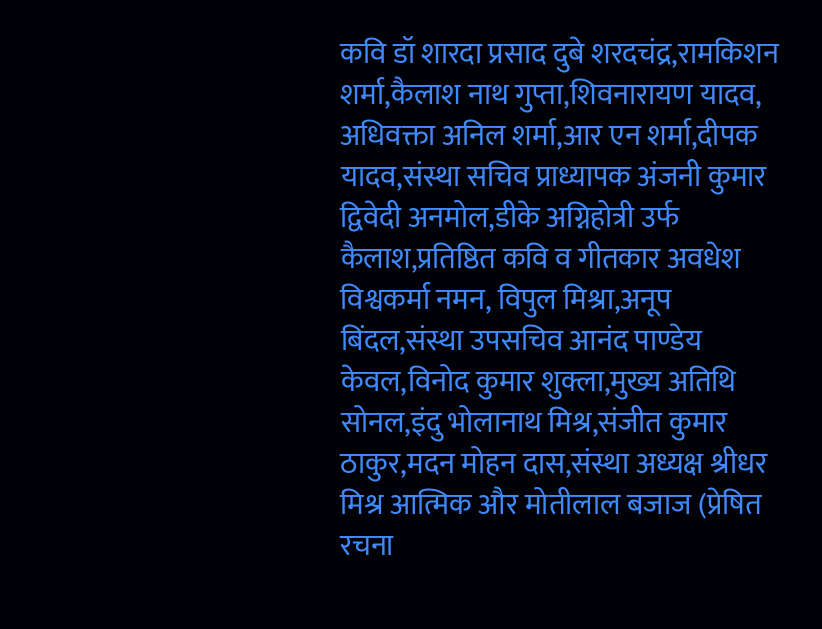कवि डॉ शारदा प्रसाद दुबे शरदचंद्र,रामकिशन शर्मा,कैलाश नाथ गुप्ता,शिवनारायण यादव, अधिवक्ता अनिल शर्मा,आर एन शर्मा,दीपक यादव,संस्था सचिव प्राध्यापक अंजनी कुमार द्विवेदी अनमोल,डीके अग्निहोत्री उर्फ कैलाश,प्रतिष्ठित कवि व गीतकार अवधेश विश्वकर्मा नमन, विपुल मिश्रा,अनूप बिंदल,संस्था उपसचिव आनंद पाण्डेय केवल,विनोद कुमार शुक्ला,मुख्य अतिथि सोनल,इंदु भोलानाथ मिश्र,संजीत कुमार ठाकुर,मदन मोहन दास,संस्था अध्यक्ष श्रीधर मिश्र आत्मिक और मोतीलाल बजाज (प्रेषित रचना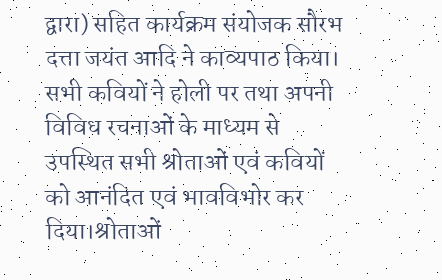द्वारा) सहित कार्यक्रम संयोजक सौरभ दत्ता जयंत आदि ने काव्यपाठ किया। सभी कवियों ने होली पर तथा अपनी विविध रचनाओं के माध्यम से उपस्थित सभी श्रोताओं एवं कवियों को आनंदित एवं भावविभोर कर दिया।श्रोताओं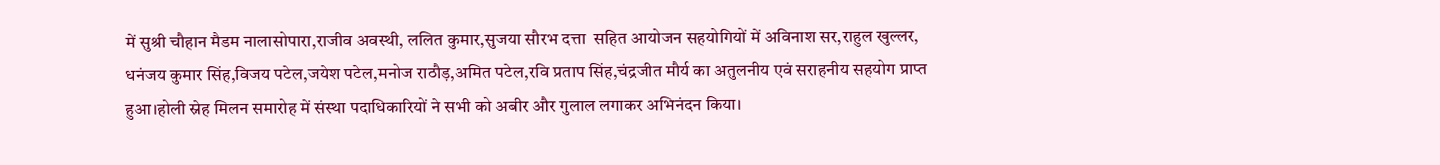में सुश्री चौहान मैडम नालासोपारा,राजीव अवस्थी, ललित कुमार,सुजया सौरभ दत्ता  सहित आयोजन सहयोगियों में अविनाश सर,राहुल खुल्लर, धनंजय कुमार सिंह,विजय पटेल,जयेश पटेल,मनोज राठौड़,अमित पटेल,रवि प्रताप सिंह,चंद्रजीत मौर्य का अतुलनीय एवं सराहनीय सहयोग प्राप्त हुआ।होली स्नेह मिलन समारोह में संस्था पदाधिकारियों ने सभी को अबीर और गुलाल लगाकर अभिनंदन किया।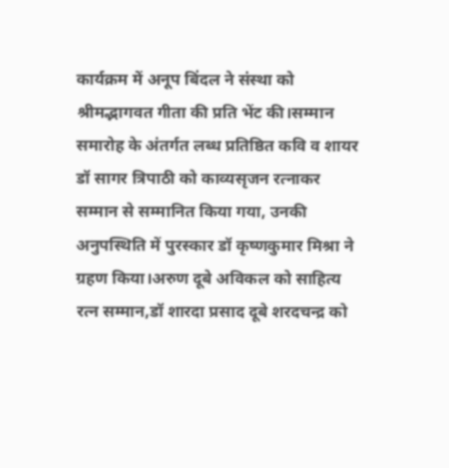कार्यक्रम में अनूप बिंदल ने संस्था को श्रीमद्भागवत गीता की प्रति भेंट की।सम्मान समारोह के अंतर्गत लब्ध प्रतिष्ठित कवि व शायर डॉ सागर त्रिपाठी को काव्यसृजन रत्नाकर सम्मान से सम्मानित किया गया, उनकी अनुपस्थिति में पुरस्कार डॉ कृष्णकुमार मिश्रा ने ग्रहण किया।अरुण दूबे अविकल को साहित्य रत्न सम्मान,डॉ शारदा प्रसाद दूबे शरदचन्द्र को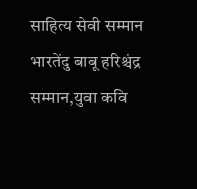साहित्य सेवी सम्मान भारतेंदु बाबू हरिश्चंद्र सम्मान,युवा कवि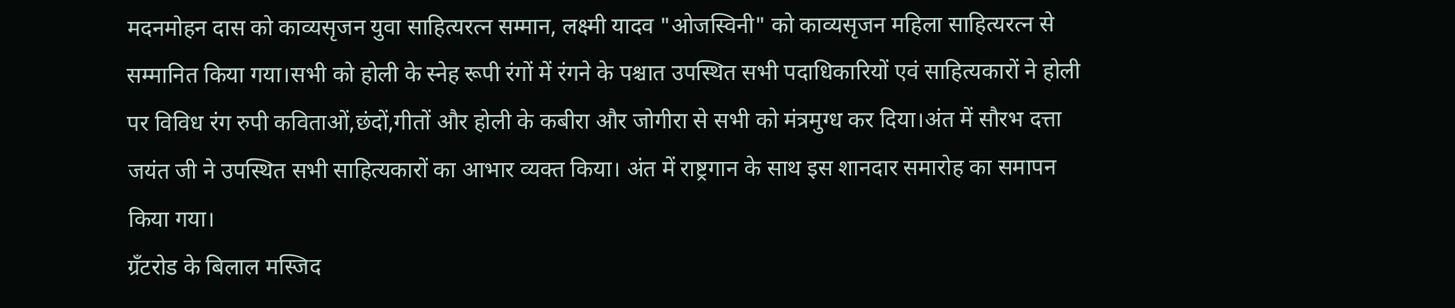मदनमोहन दास को काव्यसृजन युवा साहित्यरत्न सम्मान, लक्ष्मी यादव "ओजस्विनी" को काव्यसृजन महिला साहित्यरत्न से सम्मानित किया गया।सभी को होली के स्नेह रूपी रंगों में रंगने के पश्चात उपस्थित सभी पदाधिकारियों एवं साहित्यकारों ने होली पर विविध रंग रुपी कविताओं,छंदों,गीतों और होली के कबीरा और जोगीरा से सभी को मंत्रमुग्ध कर दिया।अंत में सौरभ दत्ता जयंत जी ने उपस्थित सभी साहित्यकारों का आभार व्यक्त किया। अंत में राष्ट्रगान के साथ इस शानदार समारोह का समापन किया गया।
ग्रँटरोड के बिलाल मस्जिद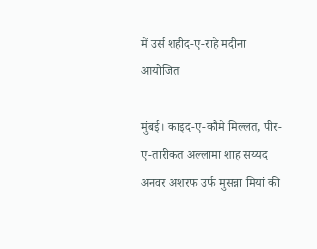में उर्स शहीद-ए-राहे मदीना आयोजित

मुंबई। काइद-ए-कौमे मिल्लत, पीर-ए-तारीकत अल्लामा शाह सय्यद अनवर अशरफ उर्फ मुसन्ना मियां की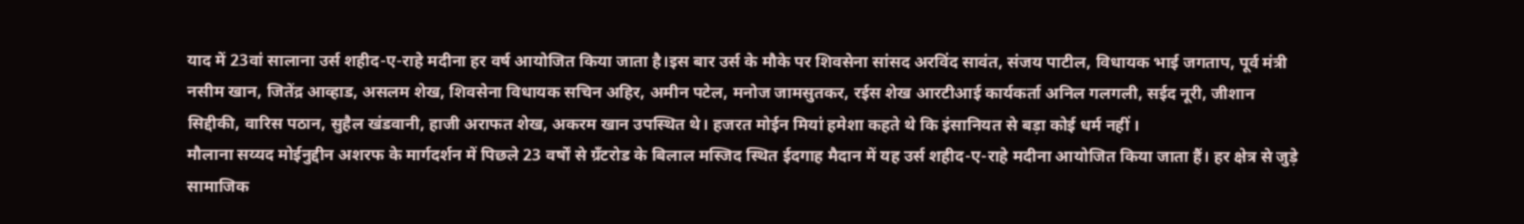याद में 23वां सालाना उर्स शहीद-ए-राहे मदीना हर वर्ष आयोजित किया जाता है।इस बार उर्स के मौके पर शिवसेना सांसद अरविंद सावंत, संजय पाटील, विधायक भाई जगताप, पूर्व मंत्री नसीम खान, जितेंद्र आव्हाड, असलम शेख, शिवसेना विधायक सचिन अहिर, अमीन पटेल, मनोज जामसुतकर, रईस शेख आरटीआई कार्यकर्ता अनिल गलगली, सईद नूरी, जीशान सिद्दीकी, वारिस पठान, सुहैल खंडवानी, हाजी अराफत शेख, अकरम खान उपस्थित थे। हजरत मोईन मियां हमेशा कहते थे कि इंसानियत से बड़ा कोई धर्म नहीं ।
मौलाना सय्यद मोईनुद्दीन अशरफ के मार्गदर्शन में पिछले 23 वर्षों से ग्रँटरोड के बिलाल मस्जिद स्थित ईदगाह मैदान में यह उर्स शहीद-ए-राहे मदीना आयोजित किया जाता हैं। हर क्षेत्र से जुड़े सामाजिक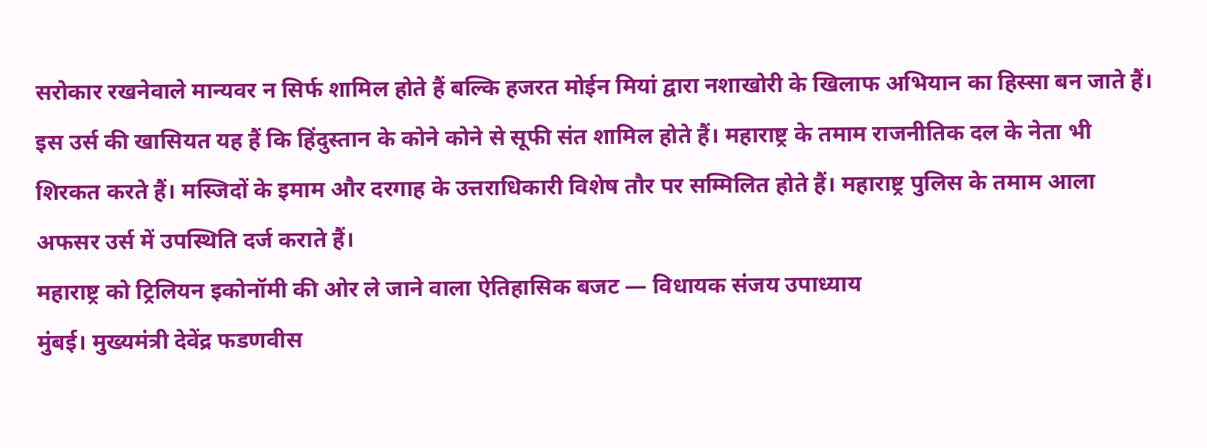सरोकार रखनेवाले मान्यवर न सिर्फ शामिल होते हैं बल्कि हजरत मोईन मियां द्वारा नशाखोरी के खिलाफ अभियान का हिस्सा बन जाते हैं।
इस उर्स की खासियत यह हैं कि हिंदुस्तान के कोने कोने से सूफी संत शामिल होते हैं। महाराष्ट्र के तमाम राजनीतिक दल के नेता भी शिरकत करते हैं। मस्जिदों के इमाम और दरगाह के उत्तराधिकारी विशेष तौर पर सम्मिलित होते हैं। महाराष्ट्र पुलिस के तमाम आला अफसर उर्स में उपस्थिति दर्ज कराते हैं।
महाराष्ट्र को ट्रिलियन इकोनॉमी की ओर ले जाने वाला ऐतिहासिक बजट — विधायक संजय उपाध्याय
मुंबई। मुख्यमंत्री देवेंद्र फडणवीस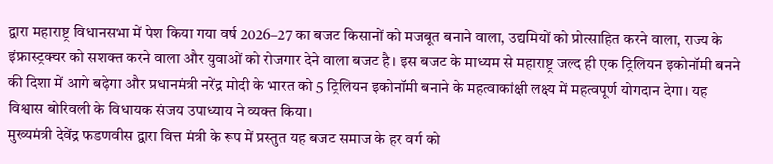द्वारा महाराष्ट्र विधानसभा में पेश किया गया वर्ष 2026–27 का बजट किसानों को मजबूत बनाने वाला, उद्यमियों को प्रोत्साहित करने वाला, राज्य के इंफ्रास्ट्रक्चर को सशक्त करने वाला और युवाओं को रोजगार देने वाला बजट है। इस बजट के माध्यम से महाराष्ट्र जल्द ही एक ट्रिलियन इकोनॉमी बनने की दिशा में आगे बढ़ेगा और प्रधानमंत्री नरेंद्र मोदी के भारत को 5 ट्रिलियन इकोनॉमी बनाने के महत्वाकांक्षी लक्ष्य में महत्वपूर्ण योगदान देगा। यह विश्वास बोरिवली के विधायक संजय उपाध्याय ने व्यक्त किया।
मुख्यमंत्री देवेंद्र फडणवीस द्वारा वित्त मंत्री के रूप में प्रस्तुत यह बजट समाज के हर वर्ग को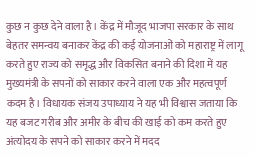कुछ न कुछ देने वाला है। केंद्र में मौजूद भाजपा सरकार के साथ बेहतर समन्वय बनाकर केंद्र की कई योजनाओं को महाराष्ट्र में लागू करते हुए राज्य को समृद्ध और विकसित बनाने की दिशा में यह मुख्यमंत्री के सपनों को साकार करने वाला एक और महत्वपूर्ण कदम है। विधायक संजय उपाध्याय ने यह भी विश्वास जताया कि यह बजट गरीब और अमीर के बीच की खाई को कम करते हुए अंत्योदय के सपने को साकार करने में मदद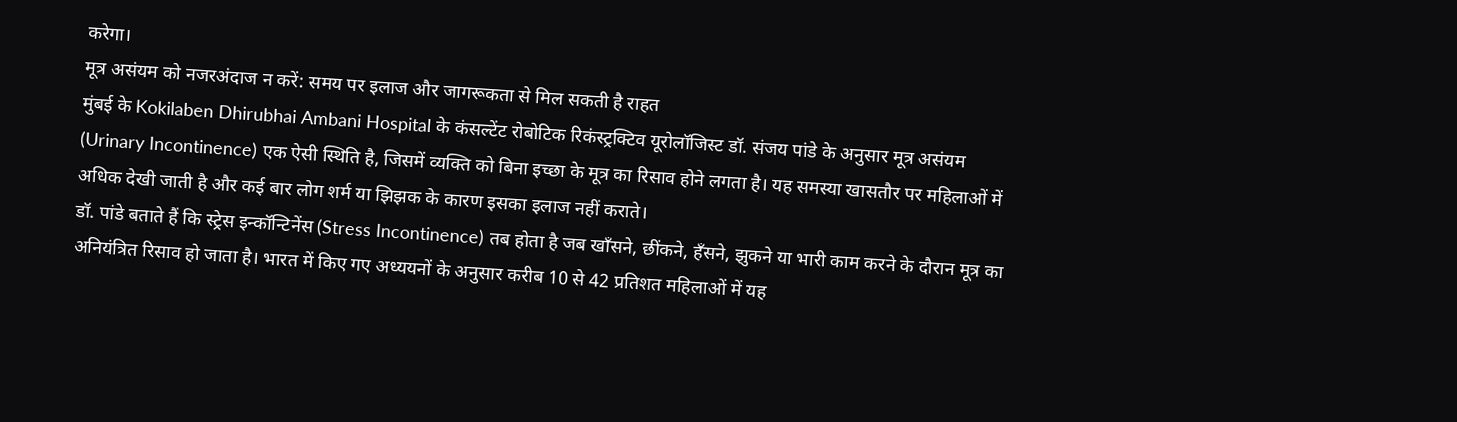करेगा।
मूत्र असंयम को नजरअंदाज न करें: समय पर इलाज और जागरूकता से मिल सकती है राहत
मुंबई के Kokilaben Dhirubhai Ambani Hospital के कंसल्टेंट रोबोटिक रिकंस्ट्रक्टिव यूरोलॉजिस्ट डॉ. संजय पांडे के अनुसार मूत्र असंयम (Urinary Incontinence) एक ऐसी स्थिति है, जिसमें व्यक्ति को बिना इच्छा के मूत्र का रिसाव होने लगता है। यह समस्या खासतौर पर महिलाओं में अधिक देखी जाती है और कई बार लोग शर्म या झिझक के कारण इसका इलाज नहीं कराते।
डॉ. पांडे बताते हैं कि स्ट्रेस इन्कॉन्टिनेंस (Stress Incontinence) तब होता है जब खाँसने, छींकने, हँसने, झुकने या भारी काम करने के दौरान मूत्र का अनियंत्रित रिसाव हो जाता है। भारत में किए गए अध्ययनों के अनुसार करीब 10 से 42 प्रतिशत महिलाओं में यह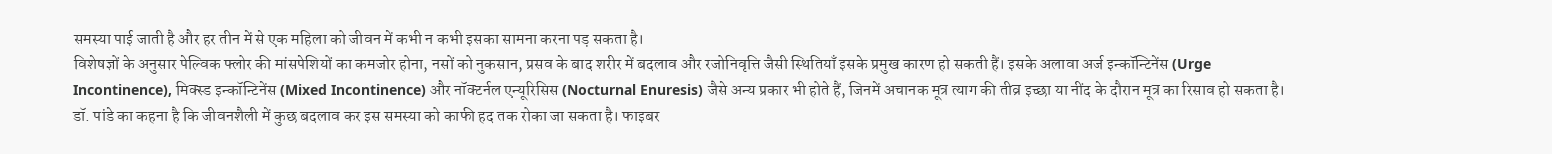समस्या पाई जाती है और हर तीन में से एक महिला को जीवन में कभी न कभी इसका सामना करना पड़ सकता है।
विशेषज्ञों के अनुसार पेल्विक फ्लोर की मांसपेशियों का कमजोर होना, नसों को नुकसान, प्रसव के बाद शरीर में बदलाव और रजोनिवृत्ति जैसी स्थितियाँ इसके प्रमुख कारण हो सकती हैं। इसके अलावा अर्ज इन्कॉन्टिनेंस (Urge Incontinence), मिक्स्ड इन्कॉन्टिनेंस (Mixed Incontinence) और नॉक्टर्नल एन्यूरिसिस (Nocturnal Enuresis) जैसे अन्य प्रकार भी होते हैं, जिनमें अचानक मूत्र त्याग की तीव्र इच्छा या नींद के दौरान मूत्र का रिसाव हो सकता है।
डॉ. पांडे का कहना है कि जीवनशैली में कुछ बदलाव कर इस समस्या को काफी हद तक रोका जा सकता है। फाइबर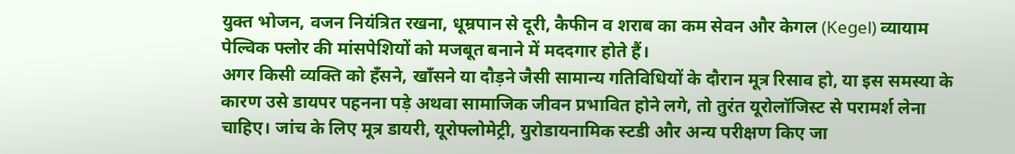युक्त भोजन, वजन नियंत्रित रखना, धूम्रपान से दूरी, कैफीन व शराब का कम सेवन और केगल (Kegel) व्यायाम पेल्विक फ्लोर की मांसपेशियों को मजबूत बनाने में मददगार होते हैं।
अगर किसी व्यक्ति को हँसने, खाँसने या दौड़ने जैसी सामान्य गतिविधियों के दौरान मूत्र रिसाव हो, या इस समस्या के कारण उसे डायपर पहनना पड़े अथवा सामाजिक जीवन प्रभावित होने लगे, तो तुरंत यूरोलॉजिस्ट से परामर्श लेना चाहिए। जांच के लिए मूत्र डायरी, यूरोफ्लोमेट्री, युरोडायनामिक स्टडी और अन्य परीक्षण किए जा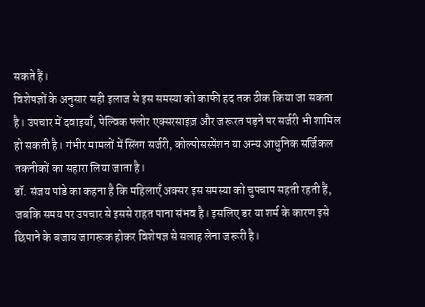सकते हैं।
विशेषज्ञों के अनुसार सही इलाज से इस समस्या को काफी हद तक ठीक किया जा सकता है। उपचार में दवाइयाँ, पेल्विक फ्लोर एक्सरसाइज़ और जरूरत पड़ने पर सर्जरी भी शामिल हो सकती है। गंभीर मामलों में स्लिंग सर्जरी, कोल्पोसस्पेंशन या अन्य आधुनिक सर्जिकल तकनीकों का सहारा लिया जाता है।
डॉ. संजय पांडे का कहना है कि महिलाएँ अक्सर इस समस्या को चुपचाप सहती रहती हैं, जबकि समय पर उपचार से इससे राहत पाना संभव है। इसलिए डर या शर्म के कारण इसे छिपाने के बजाय जागरूक होकर विशेषज्ञ से सलाह लेना जरूरी है।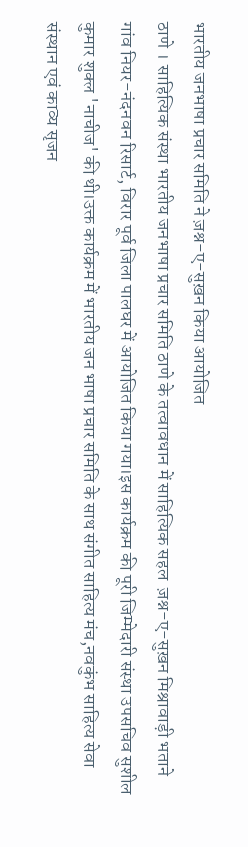भारतीय जनभाषा प्रचार समिति ने ज़श्न-ए-सुख़न किया आयोजित
ठाणे । साहित्यिक संस्था भारतीय जनभाषा प्रचार समिति ठाणे के तत्वावधान में साहित्यिक सहल  ज़श्न-ए-सुख़न मिश्रावाड़ी भताने गांव नियर-नंदनवन रिसार्ट, विरार पूर्व जिला पालघर में आयोजित किया गया।इस कार्यक्रम की पूरी जिम्मेदारी संस्था उपसचिव सुशील कुमार शुक्ल 'नाचीज' की थी।उक्त कार्यक्रम में भारतीय जन भाषा प्रचार समिति के साथ संगीत साहित्य मंच,नवकुंभ साहित्य सेवा संस्थान एवं काव्य सृजन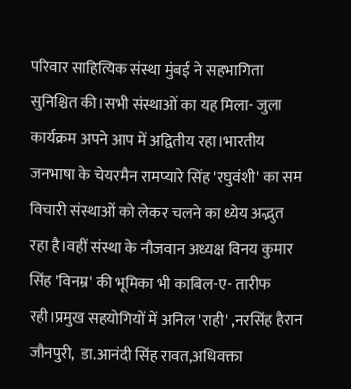परिवार साहित्यिक संस्था मुंबई ने सहभागिता सुनिश्चित की।सभी संस्थाओं का यह मिला- जुला कार्यक्रम अपने आप में अद्वितीय रहा।भारतीय जनभाषा के चेयरमैन रामप्यारे सिंह 'रघुवंशी' का सम विचारी संस्थाओं को लेकर चलने का ध्येय अद्भुत रहा है।वहीं संस्था के नौजवान अध्यक्ष विनय कुमार सिंह 'विनम्र' की भूमिका भी काबिल-ए- तारीफ रही।प्रमुख सहयोगियों में अनिल 'राही' ,नरसिंह हैरान जौनपुरी,  डा.आनंदी सिंह रावत,अधिवक्ता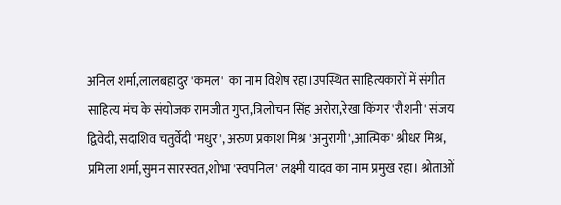अनिल शर्मा,लालबहादुर 'कमल'  का नाम विशेष रहा।उपस्थित साहित्यकारों में संगीत साहित्य मंच के संयोजक रामजीत गुप्त,त्रिलोचन सिंह अरोरा,रेखा किंगर 'रौशनी' संजय द्विवेदी, सदाशिव चतुर्वेदी 'मधुर', अरुण प्रकाश मिश्र 'अनुरागी',आत्मिक' श्रीधर मिश्र, प्रमिला शर्मा,सुमन सारस्वत,शोभा 'स्वपनिल' लक्ष्मी यादव का नाम प्रमुख रहा। श्रोताओं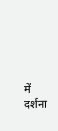में दर्शना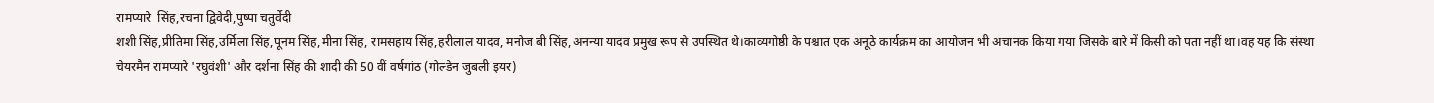रामप्यारे  सिंह,रचना द्विवेदी,पुष्पा चतुर्वेदी
शशी सिंह,प्रीतिमा सिंह,उर्मिला सिंह,पूनम सिंह,मीना सिंह, रामसहाय सिंह,हरीलाल यादव, मनोज बी सिंह,अनन्या यादव प्रमुख रूप से उपस्थित थे।काव्यगोष्ठी के पश्चात एक अनूठे कार्यक्रम का आयोजन भी अचानक किया गया जिसके बारे में किसी को पता नहीं था।वह यह कि संस्था चेयरमैन रामप्यारे 'रघुवंशी' और दर्शना सिंह की शादी की 50 वीं वर्षगांठ (गोल्डेन जुबली इयर)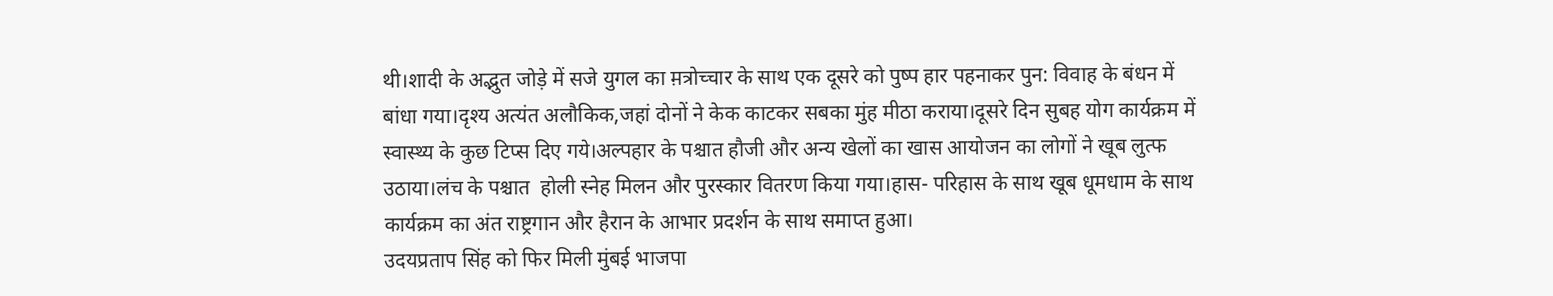थी।शादी के अद्भुत जोड़े में सजे युगल का म़त्रोच्चार के साथ एक दूसरे को पुष्प हार पहनाकर पुन: विवाह के बंधन में बांधा गया।दृश्य अत्यंत अलौकिक,जहां दोनों ने केक काटकर सबका मुंह मीठा कराया।दूसरे दिन सुबह योग कार्यक्रम में स्वास्थ्य के कुछ टिप्स दिए गये।अल्पहार के पश्चात हौजी और अन्य खेलों का खास आयोजन का लोगों ने खूब लुत्फ उठाया।लंच के पश्चात  होली स्नेह मिलन और पुरस्कार वितरण किया गया।हास- परिहास के साथ खूब धूमधाम के साथ कार्यक्रम का अंत राष्ट्रगान और हैरान के आभार प्रदर्शन के साथ समाप्त हुआ।
उदयप्रताप सिंह को फिर मिली मुंबई भाजपा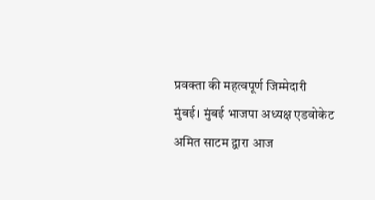प्रवक्ता की महत्वपूर्ण जिम्मेदारी
मुंबई। मुंबई भाजपा अध्यक्ष एडवोकेट अमित साटम द्वारा आज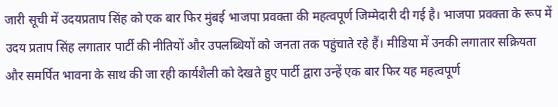जारी सूची में उदयप्रताप सिंह को एक बार फिर मुंबई भाजपा प्रवक्ता की महत्वपूर्ण जिम्मेदारी दी गई है। भाजपा प्रवक्ता के रूप में उदय प्रताप सिंह लगातार पार्टी की नीतियों और उपलब्धियों को जनता तक पहुंचाते रहे हैं। मीडिया में उनकी लगातार सक्रियता और समर्पित भावना के साथ की जा रही कार्यशैली को देखते हुए पार्टी द्वारा उन्हें एक बार फिर यह महत्वपूर्ण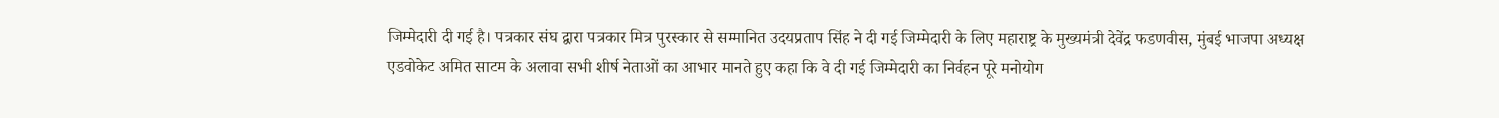जिम्मेदारी दी गई है। पत्रकार संघ द्वारा पत्रकार मित्र पुरस्कार से सम्मानित उदयप्रताप सिंह ने दी गई जिम्मेदारी के लिए महाराष्ट्र के मुख्यमंत्री देवेंद्र फडणवीस, मुंबई भाजपा अध्यक्ष एडवोकेट अमित साटम के अलावा सभी शीर्ष नेताओं का आभार मानते हुए कहा कि वे दी गई जिम्मेदारी का निर्वहन पूरे मनोयोग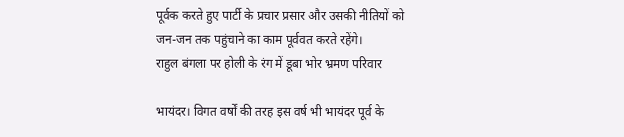पूर्वक करते हुए पार्टी के प्रचार प्रसार और उसकी नीतियों को जन-जन तक पहुंचाने का काम पूर्ववत करते रहेंगे।
राहुल बंगला पर होली के रंग में डूबा भोर भ्रमण परिवार

भायंदर। विगत वर्षों की तरह इस वर्ष भी भायंदर पूर्व के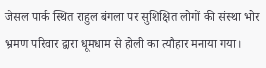जेसल पार्क स्थित राहुल बंगला पर सुशिक्षित लोगों की संस्था भोर भ्रमण परिवार द्वारा धूमधाम से होली का त्यौहार मनाया गया।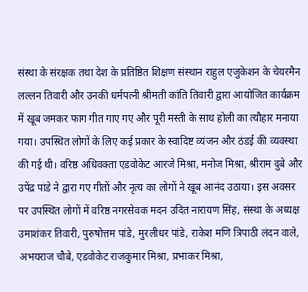संस्था के संरक्षक तथा देश के प्रतिष्ठित शिक्षण संस्थान राहुल एजुकेशन के चेयरमैन लल्लन तिवारी और उनकी धर्मपत्नी श्रीमती कांति तिवारी द्वारा आयोजित कार्यक्रम में खूब जमकर फाग गीत गाए गए और पूरी मस्ती के साथ होली का त्यौहार मनाया गया। उपस्थित लोगों के लिए कई प्रकार के स्वादिष्ट व्यंजन और ठंडई की व्यवस्था की गई थी। वरिष्ठ अधिवक्ता एडवोकेट आरजे मिश्रा, मनोज मिश्रा, श्रीराम दुबे और उपेंद्र पांडे ने द्वारा गए गीतों और नृत्य का लोगों ने खूब आनंद उठाया। इस अवसर पर उपस्थित लोगों में वरिष्ठ नगरसेवक मदन उदित नारायण सिंह, संस्था के अध्यक्ष उमाशंकर तिवारी, पुरुषोत्तम पांडे, मुरलीधर पांडे, राकेश मणि त्रिपाठी लंदन वाले, अभयराज चौबे, एडवोकेट राजकुमार मिश्रा, प्रभाकर मिश्रा,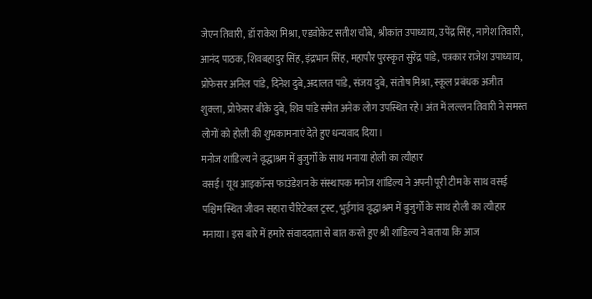जेएन तिवारी, डॉ राकेश मिश्रा, एडवोकेट सतीश चौबे, श्रीकांत उपाध्याय, उपेंद्र सिंह, नागेश तिवारी, आनंद पाठक, शिवबहादुर सिंह, इंद्रभान सिंह, महापौर पुरस्कृत सुरेंद्र पांडे, पत्रकार राजेश उपाध्याय, प्रोफेसर अनिल पांडे, दिनेश दुबे,अदालत पांडे, संजय दुबे, संतोष मिश्रा, स्कूल प्रबंधक अजीत शुक्ला, प्रोफेसर बीके दुबे, शिव पांडे समेत अनेक लोग उपस्थित रहे। अंत में लल्लन तिवारी ने समस्त लोगों को होली की शुभकामनाएं देते हुए धन्यवाद दिया।
मनोज शांडिल्य ने वृद्धाश्रम में बुजुर्गों के साथ मनाया होली का त्यौहार
वसई। यूथ आइकॉन्स फाउंडेशन के संस्थापक मनोज शांडिल्य ने अपनी पूरी टीम के साथ वसई पश्चिम स्थित जीवन सहारा चैरिटेबल ट्रस्ट, भुईगांव वृद्धाश्रम में बुजुर्गों के साथ होली का त्यौहार मनाया। इस बारे में हमारे संवाददाता से बात करते हुए श्री शांडिल्य ने बताया कि आज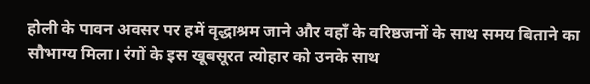होली के पावन अवसर पर हमें वृद्धाश्रम जाने और वहाँ के वरिष्ठजनों के साथ समय बिताने का सौभाग्य मिला। रंगों के इस खूबसूरत त्योहार को उनके साथ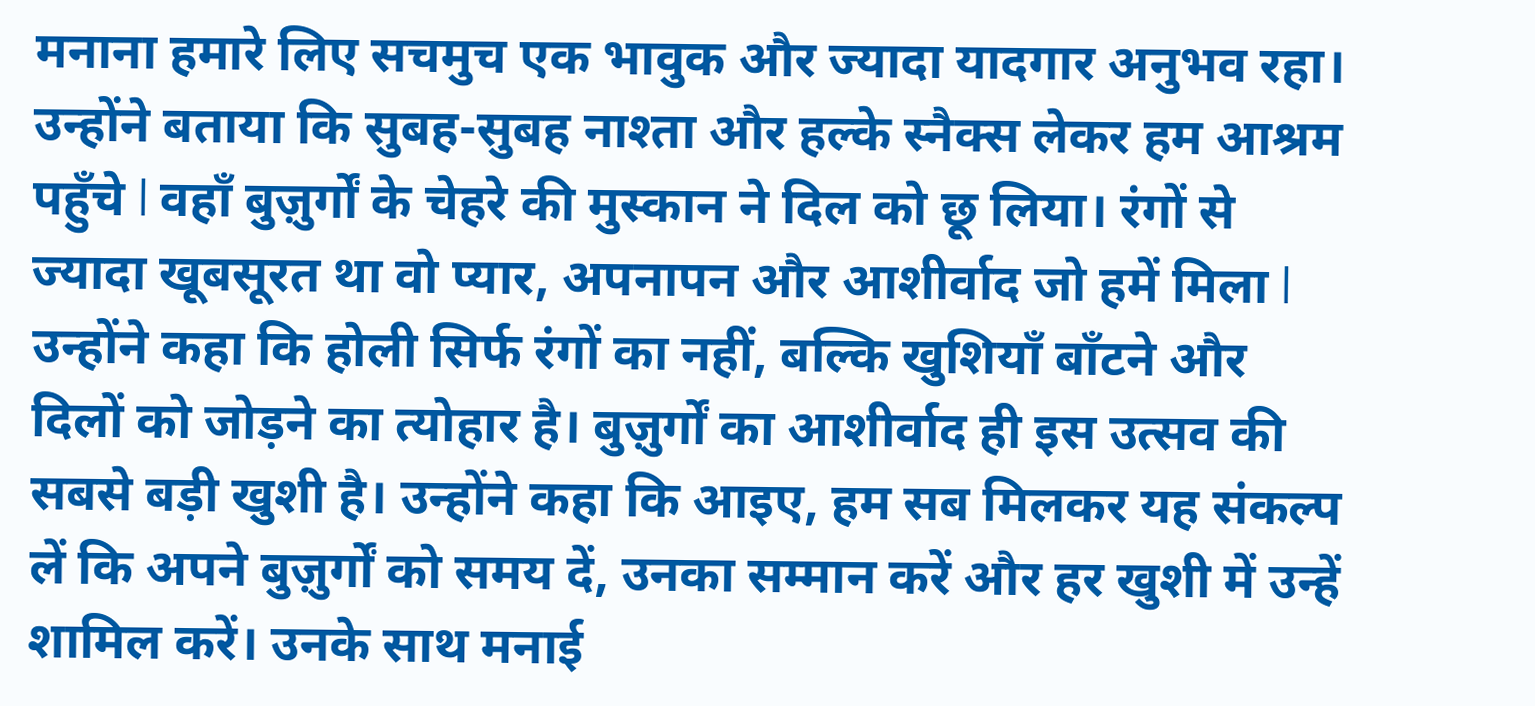मनाना हमारे लिए सचमुच एक भावुक और ज्यादा यादगार अनुभव रहा। उन्होंने बताया कि सुबह-सुबह नाश्ता और हल्के स्नैक्स लेकर हम आश्रम पहुँचे l वहाँ बुज़ुर्गों के चेहरे की मुस्कान ने दिल को छू लिया। रंगों से ज्यादा खूबसूरत था वो प्यार, अपनापन और आशीर्वाद जो हमें मिला l उन्होंने कहा कि होली सिर्फ रंगों का नहीं, बल्कि खुशियाँ बाँटने और दिलों को जोड़ने का त्योहार है। बुज़ुर्गों का आशीर्वाद ही इस उत्सव की सबसे बड़ी खुशी है। उन्होंने कहा कि आइए, हम सब मिलकर यह संकल्प लें कि अपने बुज़ुर्गों को समय दें, उनका सम्मान करें और हर खुशी में उन्हें शामिल करें। उनके साथ मनाई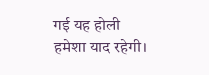गई यह होली हमेशा याद रहेगी।